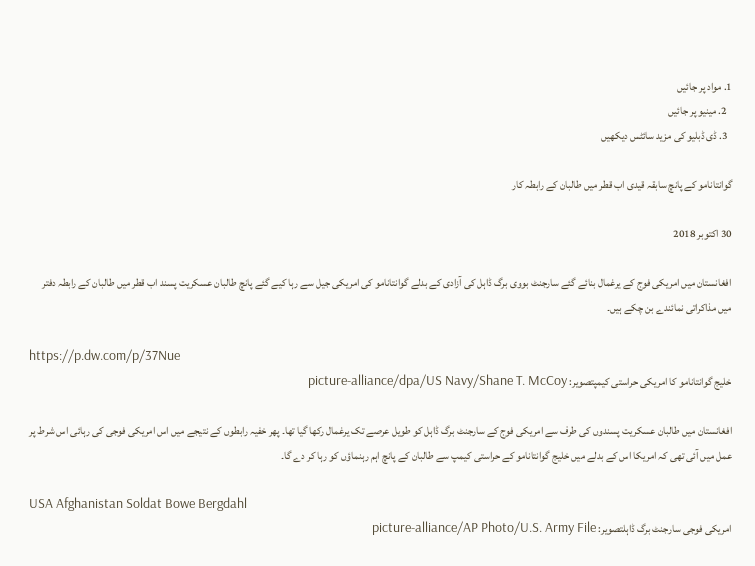1. مواد پر جائیں
  2. مینیو پر جائیں
  3. ڈی ڈبلیو کی مزید سائٹس دیکھیں

گوانتانامو کے پانچ سابقہ قیدی اب قطر میں طالبان کے رابطہ کار

30 اکتوبر 2018

افغانستان میں امریکی فوج کے یرغمال بنائے گئے سارجنٹ بووی برگ ڈاہل کی آزادی کے بدلے گوانتانامو کی امریکی جیل سے رہا کیے گئے پانچ طالبان عسکریت پسند اب قطر میں طالبان کے رابطہ دفتر میں مذاکراتی نمائندے بن چکے ہیں۔

https://p.dw.com/p/37Nue
خلیج گوانتانامو کا امریکی حراستی کیمپتصویر: picture-alliance/dpa/US Navy/Shane T. McCoy

افغانستان میں طالبان عسکریت پسندوں کی طرف سے امریکی فوج کے سارجنٹ برگ ڈاہل کو طویل عرصے تک یرغمال رکھا گیا تھا۔ پھر خفیہ رابطوں کے نتیجے میں اس امریکی فوجی کی رہائی اس شرط پر عمل میں آئی تھی کہ امریکا اس کے بدلے میں خلیج گوانتانامو کے حراستی کیمپ سے طالبان کے پانچ اہم رہنماؤں کو رہا کر دے گا۔

USA Afghanistan Soldat Bowe Bergdahl
امریکی فوجی سارجنٹ برگ ڈاہلتصویر: picture-alliance/AP Photo/U.S. Army File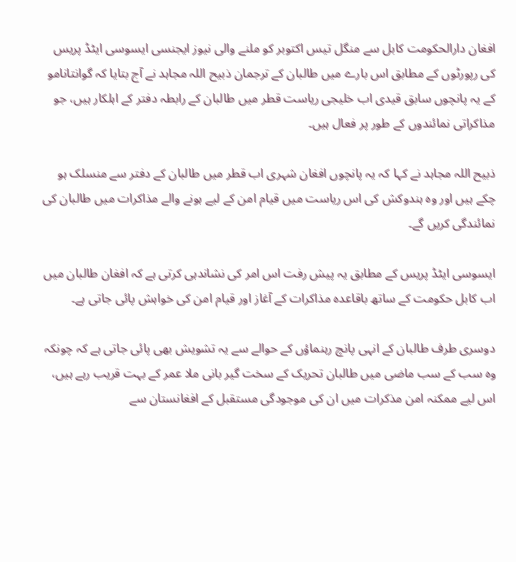افغان دارالحکومت کابل سے منگل تیس اکتوبر کو ملنے والی نیوز ایجنسی ایسوسی ایٹڈ پریس کی رپورٹوں کے مطابق اس بارے میں طالبان کے ترجمان ذبیح اللہ مجاہد نے آج بتایا کہ گوانتانامو کے یہ پانچوں سابق قیدی اب خلیجی ریاست قطر میں طالبان کے رابطہ دفتر کے اہلکار ہیں، جو مذاکراتی نمائندوں کے طور پر فعال ہیں۔

ذبیح اللہ مجاہد نے کہا کہ یہ پانچوں افغان شہری اب قطر میں طالبان کے دفتر سے منسلک ہو چکے ہیں اور وہ ہندوکش کی اس ریاست میں قیام امن کے لیے ہونے والے مذاکرات میں طالبان کی نمائندگی کریں گے۔

ایسوسی ایٹڈ پریس کے مطابق یہ پیش رفت اس امر کی نشاندہی کرتی ہے کہ افغان طالبان میں اب کابل حکومت کے ساتھ باقاعدہ مذاکرات کے آغاز اور قیام امن کی خواہش پائی جاتی ہے۔

دوسری طرف طالبان کے انہی پانچ رہنماؤں کے حوالے سے یہ تشویش بھی پائی جاتی ہے کہ چونکہ وہ سب کے سب ماضی میں طالبان تحریک کے سخت گیر بانی ملا عمر کے بہت قریب رہے ہیں، اس لیے ممکنہ امن مذکرات میں ان کی موجودگی مستقبل کے افغانستان سے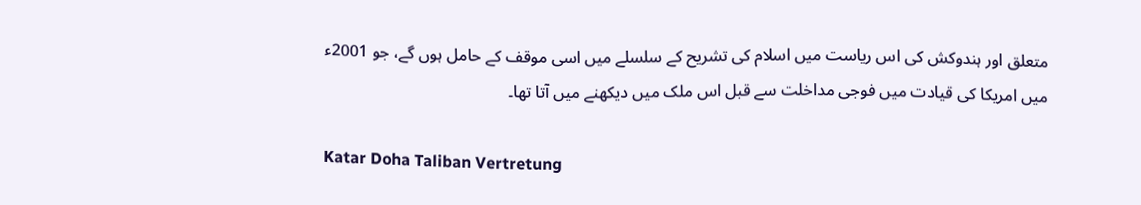متعلق اور ہندوکش کی اس ریاست میں اسلام کی تشریح کے سلسلے میں اسی موقف کے حامل ہوں گے، جو 2001ء میں امریکا کی قیادت میں فوجی مداخلت سے قبل اس ملک میں دیکھنے میں آتا تھا۔

Katar Doha Taliban Vertretung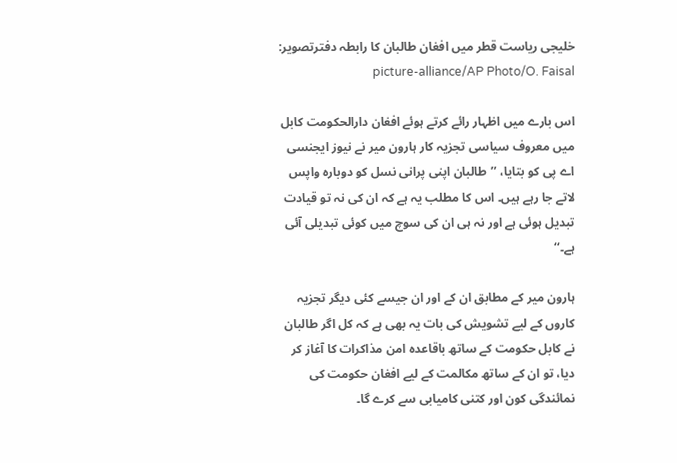خلیجی ریاست قطر میں افغان طالبان کا رابطہ دفترتصویر: picture-alliance/AP Photo/O. Faisal

اس بارے میں اظہار رائے کرتے ہوئے افغان دارالحکومت کابل میں معروف سیاسی تجزیہ کار ہارون میر نے نیوز ایجنسی اے پی کو بتایا، ’’طالبان اپنی پرانی نسل کو دوبارہ واپس لاتے جا رہے ہیں۔ اس کا مطلب یہ ہے کہ ان کی نہ تو قیادت تبدیل ہوئی ہے اور نہ ہی ان کی سوچ میں کوئی تبدیلی آئی ہے۔‘‘

ہارون میر کے مطابق ان کے اور ان جیسے کئی دیگر تجزیہ کاروں کے لیے تشویش کی بات یہ بھی ہے کہ کل اگر طالبان نے کابل حکومت کے ساتھ باقاعدہ امن مذاکرات کا آغاز کر دیا، تو ان کے ساتھ مکالمت کے لیے افغان حکومت کی نمائندگی کون اور کتنی کامیابی سے کرے گا۔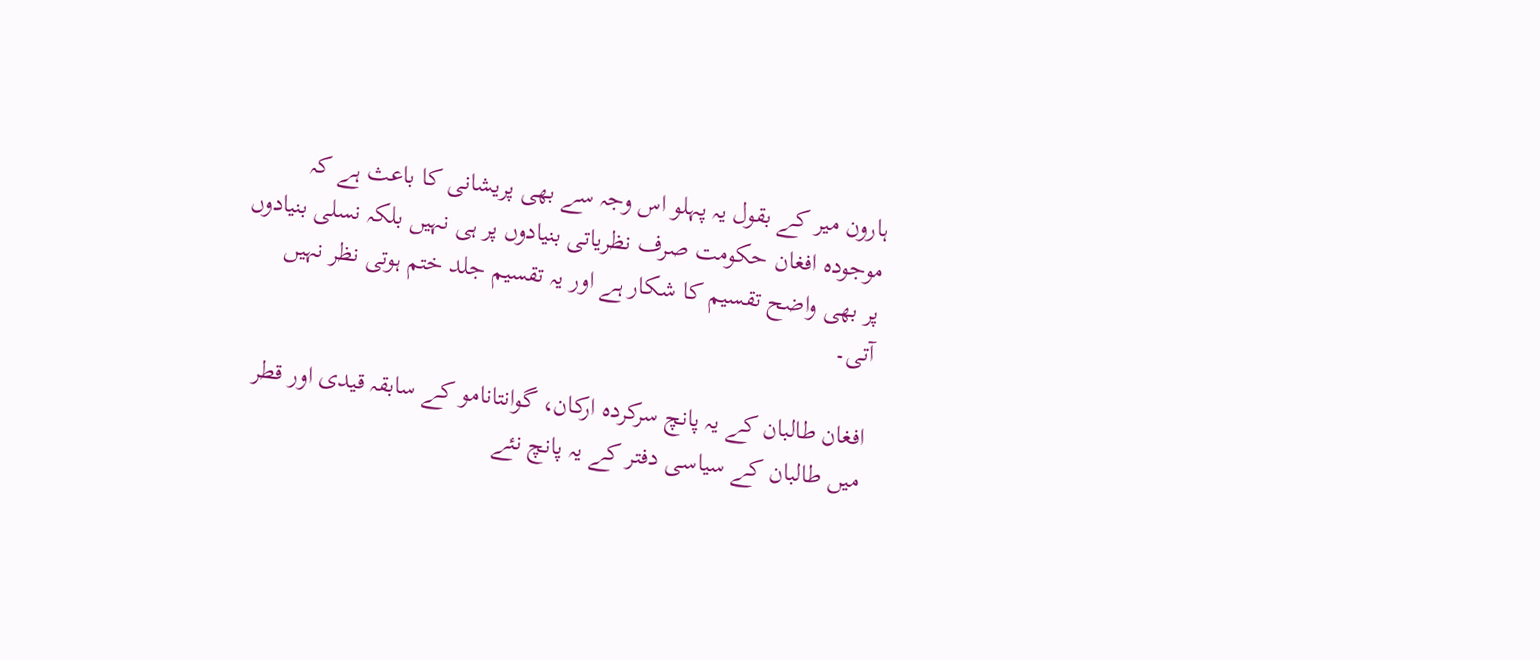ہارون میر کے بقول یہ پہلو اس وجہ سے بھی پریشانی کا باعث ہے کہ موجودہ افغان حکومت صرف نظریاتی بنیادوں پر ہی نہیں بلکہ نسلی بنیادوں پر بھی واضح تقسیم کا شکار ہے اور یہ تقسیم جلد ختم ہوتی نظر نہیں آتی۔

افغان طالبان کے یہ پانچ سرکردہ ارکان، گوانتانامو کے سابقہ قیدی اور قطر میں طالبان کے سیاسی دفتر کے یہ پانچ نئے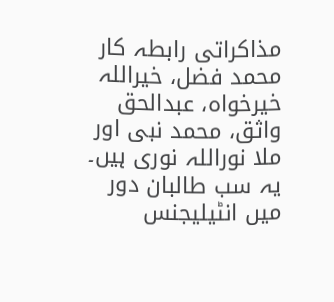مذاکراتی رابطہ کار محمد فضل، خیراللہ خیرخواہ، عبدالحق واثق، محمد نبی اور ملا نوراللہ نوری ہیں۔ یہ سب طالبان دور میں انٹیلیجنس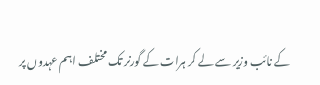کے نائب وزیر سے لے کر ہرات کے گورنر تک مختلف اہم عہدوں پر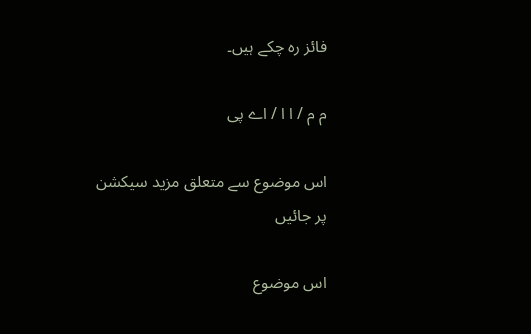فائز رہ چکے ہیں۔

م م / ا ا / اے پی

اس موضوع سے متعلق مزید سیکشن پر جائیں

اس موضوع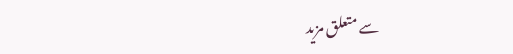سے متعلق مزید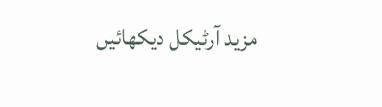مزید آرٹیکل دیکھائیں